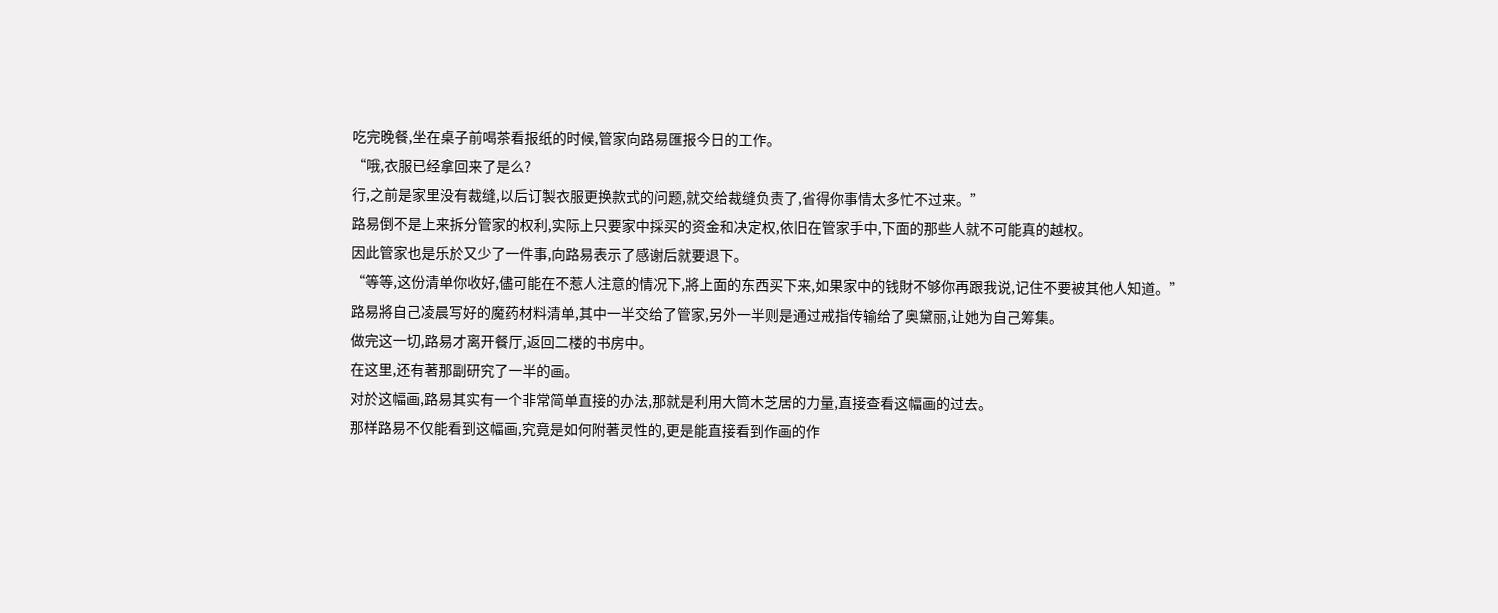吃完晚餐,坐在桌子前喝茶看报纸的时候,管家向路易匯报今日的工作。
“哦,衣服已经拿回来了是么?
行,之前是家里没有裁缝,以后订製衣服更换款式的问题,就交给裁缝负责了,省得你事情太多忙不过来。”
路易倒不是上来拆分管家的权利,实际上只要家中採买的资金和决定权,依旧在管家手中,下面的那些人就不可能真的越权。
因此管家也是乐於又少了一件事,向路易表示了感谢后就要退下。
“等等,这份清单你收好,儘可能在不惹人注意的情况下,將上面的东西买下来,如果家中的钱財不够你再跟我说,记住不要被其他人知道。”
路易將自己凌晨写好的魔药材料清单,其中一半交给了管家,另外一半则是通过戒指传输给了奥黛丽,让她为自己筹集。
做完这一切,路易才离开餐厅,返回二楼的书房中。
在这里,还有著那副研究了一半的画。
对於这幅画,路易其实有一个非常简单直接的办法,那就是利用大筒木芝居的力量,直接查看这幅画的过去。
那样路易不仅能看到这幅画,究竟是如何附著灵性的,更是能直接看到作画的作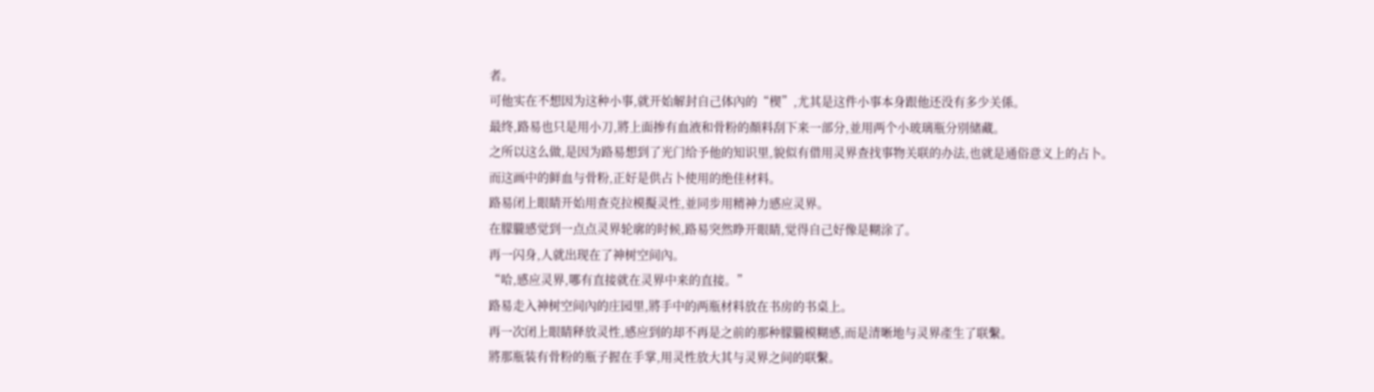者。
可他实在不想因为这种小事,就开始解封自己体內的“楔”,尤其是这件小事本身跟他还没有多少关係。
最终,路易也只是用小刀,將上面掺有血液和骨粉的顏料刮下来一部分,並用两个小玻璃瓶分別储藏。
之所以这么做,是因为路易想到了光门给予他的知识里,貌似有借用灵界查找事物关联的办法,也就是通俗意义上的占卜。
而这画中的鲜血与骨粉,正好是供占卜使用的绝佳材料。
路易闭上眼睛开始用查克拉模擬灵性,並同步用精神力感应灵界。
在朦朧感觉到一点点灵界轮廓的时候,路易突然睁开眼睛,觉得自己好像是糊涂了。
再一闪身,人就出现在了神树空间內。
“哈,感应灵界,哪有直接就在灵界中来的直接。”
路易走入神树空间內的庄园里,將手中的两瓶材料放在书房的书桌上。
再一次闭上眼睛释放灵性,感应到的却不再是之前的那种朦朧模糊感,而是清晰地与灵界產生了联繫。
將那瓶装有骨粉的瓶子握在手掌,用灵性放大其与灵界之间的联繫。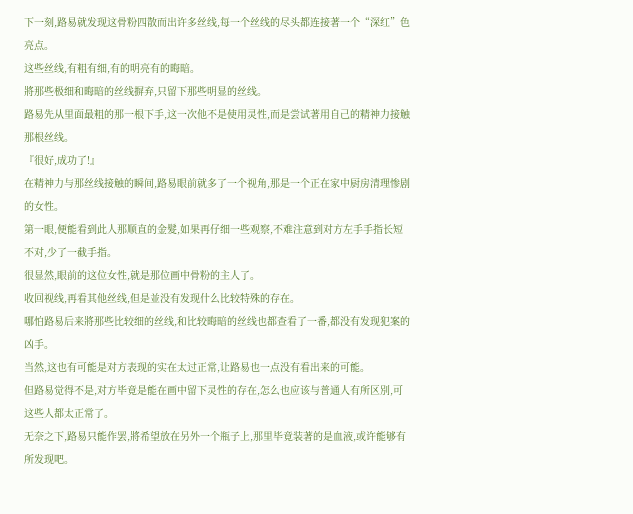下一刻,路易就发现这骨粉四散而出许多丝线,每一个丝线的尽头都连接著一个“深红”色亮点。
这些丝线,有粗有细,有的明亮有的晦暗。
將那些极细和晦暗的丝线摒弃,只留下那些明显的丝线。
路易先从里面最粗的那一根下手,这一次他不是使用灵性,而是尝试著用自己的精神力接触那根丝线。
『很好,成功了!』
在精神力与那丝线接触的瞬间,路易眼前就多了一个视角,那是一个正在家中厨房清理惨剧的女性。
第一眼,便能看到此人那顺直的金髮,如果再仔细一些观察,不难注意到对方左手手指长短不对,少了一截手指。
很显然,眼前的这位女性,就是那位画中骨粉的主人了。
收回视线,再看其他丝线,但是並没有发现什么比较特殊的存在。
哪怕路易后来將那些比较细的丝线,和比较晦暗的丝线也都查看了一番,都没有发现犯案的凶手。
当然,这也有可能是对方表现的实在太过正常,让路易也一点没有看出来的可能。
但路易觉得不是,对方毕竟是能在画中留下灵性的存在,怎么也应该与普通人有所区別,可这些人都太正常了。
无奈之下,路易只能作罢,將希望放在另外一个瓶子上,那里毕竟装著的是血液,或许能够有所发现吧。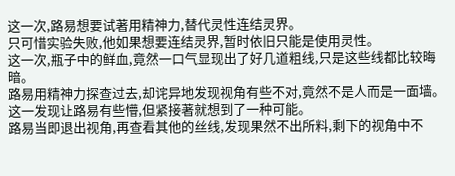这一次,路易想要试著用精神力,替代灵性连结灵界。
只可惜实验失败,他如果想要连结灵界,暂时依旧只能是使用灵性。
这一次,瓶子中的鲜血,竟然一口气显现出了好几道粗线,只是这些线都比较晦暗。
路易用精神力探查过去,却诧异地发现视角有些不对,竟然不是人而是一面墙。
这一发现让路易有些懵,但紧接著就想到了一种可能。
路易当即退出视角,再查看其他的丝线,发现果然不出所料,剩下的视角中不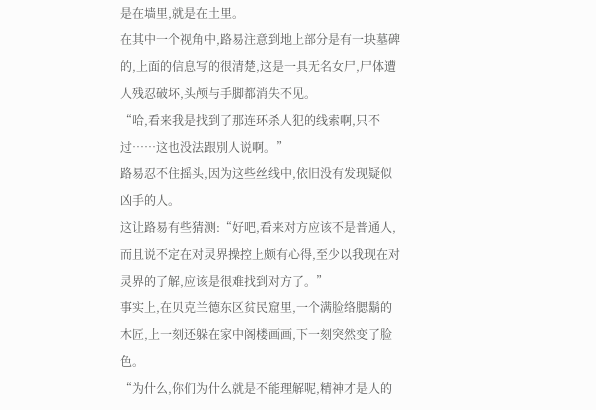是在墙里,就是在土里。
在其中一个视角中,路易注意到地上部分是有一块墓碑的,上面的信息写的很清楚,这是一具无名女尸,尸体遭人残忍破坏,头颅与手脚都消失不见。
“哈,看来我是找到了那连环杀人犯的线索啊,只不过……这也没法跟別人说啊。”
路易忍不住摇头,因为这些丝线中,依旧没有发现疑似凶手的人。
这让路易有些猜测:“好吧,看来对方应该不是普通人,而且说不定在对灵界操控上颇有心得,至少以我现在对灵界的了解,应该是很难找到对方了。”
事实上,在贝克兰德东区贫民窟里,一个满脸络腮鬍的木匠,上一刻还躲在家中阁楼画画,下一刻突然变了脸色。
“为什么,你们为什么就是不能理解呢,精神才是人的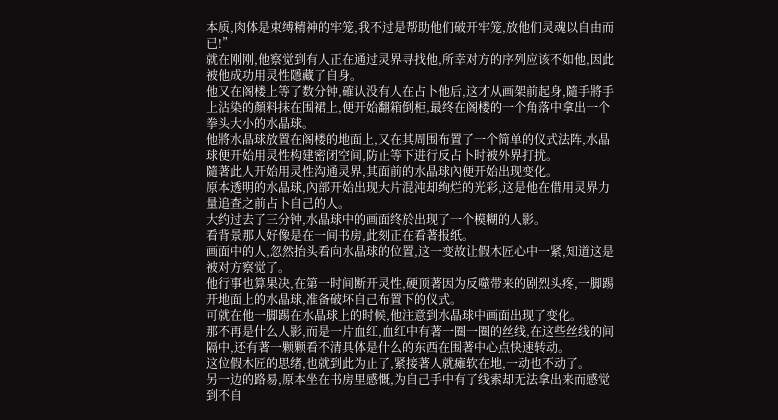本质,肉体是束缚精神的牢笼,我不过是帮助他们破开牢笼,放他们灵魂以自由而已!”
就在刚刚,他察觉到有人正在通过灵界寻找他,所幸对方的序列应该不如他,因此被他成功用灵性隱藏了自身。
他又在阁楼上等了数分钟,確认没有人在占卜他后,这才从画架前起身,隨手將手上沾染的顏料抹在围裙上,便开始翻箱倒柜,最终在阁楼的一个角落中拿出一个拳头大小的水晶球。
他將水晶球放置在阁楼的地面上,又在其周围布置了一个简单的仪式法阵,水晶球便开始用灵性构建密闭空间,防止等下进行反占卜时被外界打扰。
隨著此人开始用灵性沟通灵界,其面前的水晶球內便开始出现变化。
原本透明的水晶球,內部开始出现大片混沌却绚烂的光彩,这是他在借用灵界力量追查之前占卜自己的人。
大约过去了三分钟,水晶球中的画面终於出现了一个模糊的人影。
看背景那人好像是在一间书房,此刻正在看著报纸。
画面中的人,忽然抬头看向水晶球的位置,这一变故让假木匠心中一紧,知道这是被对方察觉了。
他行事也算果决,在第一时间断开灵性,硬顶著因为反噬带来的剧烈头疼,一脚踢开地面上的水晶球,准备破坏自己布置下的仪式。
可就在他一脚踢在水晶球上的时候,他注意到水晶球中画面出现了变化。
那不再是什么人影,而是一片血红,血红中有著一圈一圈的丝线,在这些丝线的间隔中,还有著一颗颗看不清具体是什么的东西在围著中心点快速转动。
这位假木匠的思绪,也就到此为止了,紧接著人就瘫软在地,一动也不动了。
另一边的路易,原本坐在书房里感慨,为自己手中有了线索却无法拿出来而感觉到不自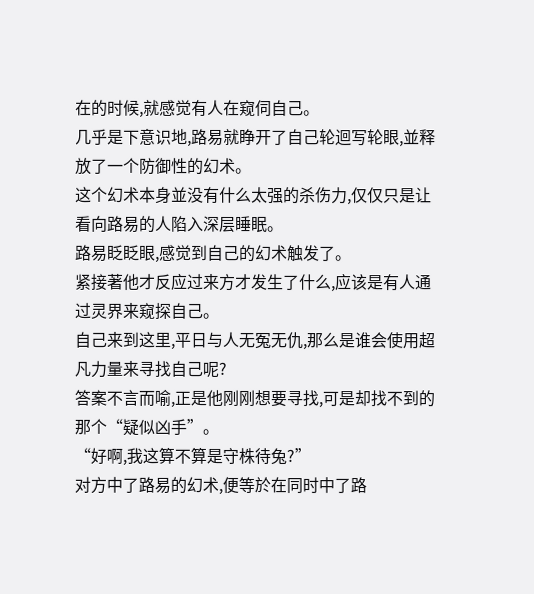在的时候,就感觉有人在窥伺自己。
几乎是下意识地,路易就睁开了自己轮迴写轮眼,並释放了一个防御性的幻术。
这个幻术本身並没有什么太强的杀伤力,仅仅只是让看向路易的人陷入深层睡眠。
路易眨眨眼,感觉到自己的幻术触发了。
紧接著他才反应过来方才发生了什么,应该是有人通过灵界来窥探自己。
自己来到这里,平日与人无冤无仇,那么是谁会使用超凡力量来寻找自己呢?
答案不言而喻,正是他刚刚想要寻找,可是却找不到的那个“疑似凶手”。
“好啊,我这算不算是守株待兔?”
对方中了路易的幻术,便等於在同时中了路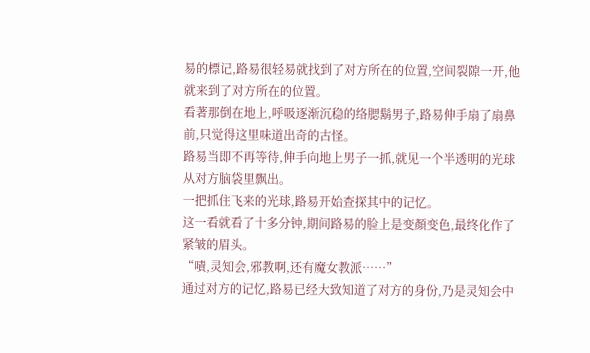易的標记,路易很轻易就找到了对方所在的位置,空间裂隙一开,他就来到了对方所在的位置。
看著那倒在地上,呼吸逐渐沉稳的络腮鬍男子,路易伸手扇了扇鼻前,只觉得这里味道出奇的古怪。
路易当即不再等待,伸手向地上男子一抓,就见一个半透明的光球从对方脑袋里飘出。
一把抓住飞来的光球,路易开始查探其中的记忆。
这一看就看了十多分钟,期间路易的脸上是变顏变色,最终化作了紧皱的眉头。
“嘖,灵知会,邪教啊,还有魔女教派……”
通过对方的记忆,路易已经大致知道了对方的身份,乃是灵知会中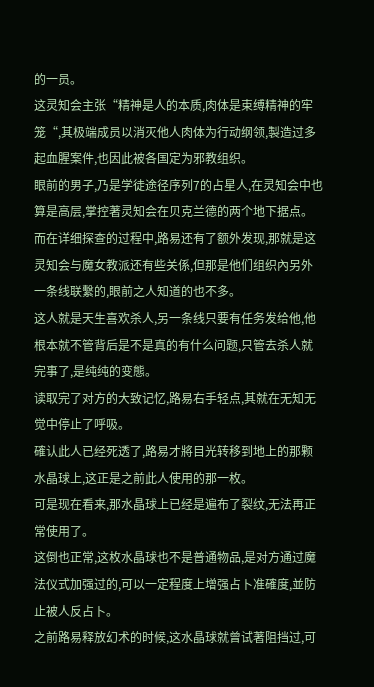的一员。
这灵知会主张“精神是人的本质,肉体是束缚精神的牢笼“,其极端成员以消灭他人肉体为行动纲领,製造过多起血腥案件,也因此被各国定为邪教组织。
眼前的男子,乃是学徒途径序列7的占星人,在灵知会中也算是高层,掌控著灵知会在贝克兰德的两个地下据点。
而在详细探查的过程中,路易还有了额外发现,那就是这灵知会与魔女教派还有些关係,但那是他们组织內另外一条线联繫的,眼前之人知道的也不多。
这人就是天生喜欢杀人,另一条线只要有任务发给他,他根本就不管背后是不是真的有什么问题,只管去杀人就完事了,是纯纯的变態。
读取完了对方的大致记忆,路易右手轻点,其就在无知无觉中停止了呼吸。
確认此人已经死透了,路易才將目光转移到地上的那颗水晶球上,这正是之前此人使用的那一枚。
可是现在看来,那水晶球上已经是遍布了裂纹,无法再正常使用了。
这倒也正常,这枚水晶球也不是普通物品,是对方通过魔法仪式加强过的,可以一定程度上增强占卜准確度,並防止被人反占卜。
之前路易释放幻术的时候,这水晶球就曾试著阻挡过,可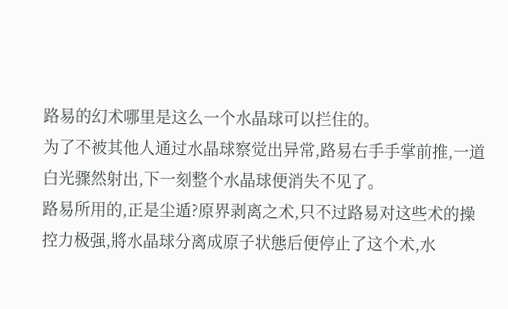路易的幻术哪里是这么一个水晶球可以拦住的。
为了不被其他人通过水晶球察觉出异常,路易右手手掌前推,一道白光骤然射出,下一刻整个水晶球便消失不见了。
路易所用的,正是尘遁?原界剥离之术,只不过路易对这些术的操控力极强,將水晶球分离成原子状態后便停止了这个术,水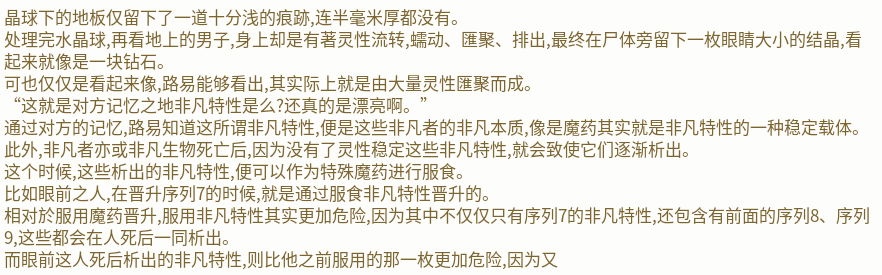晶球下的地板仅留下了一道十分浅的痕跡,连半毫米厚都没有。
处理完水晶球,再看地上的男子,身上却是有著灵性流转,蠕动、匯聚、排出,最终在尸体旁留下一枚眼睛大小的结晶,看起来就像是一块钻石。
可也仅仅是看起来像,路易能够看出,其实际上就是由大量灵性匯聚而成。
“这就是对方记忆之地非凡特性是么?还真的是漂亮啊。”
通过对方的记忆,路易知道这所谓非凡特性,便是这些非凡者的非凡本质,像是魔药其实就是非凡特性的一种稳定载体。
此外,非凡者亦或非凡生物死亡后,因为没有了灵性稳定这些非凡特性,就会致使它们逐渐析出。
这个时候,这些析出的非凡特性,便可以作为特殊魔药进行服食。
比如眼前之人,在晋升序列7的时候,就是通过服食非凡特性晋升的。
相对於服用魔药晋升,服用非凡特性其实更加危险,因为其中不仅仅只有序列7的非凡特性,还包含有前面的序列8、序列9,这些都会在人死后一同析出。
而眼前这人死后析出的非凡特性,则比他之前服用的那一枚更加危险,因为又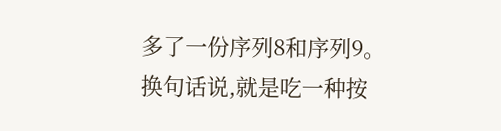多了一份序列8和序列9。
换句话说,就是吃一种按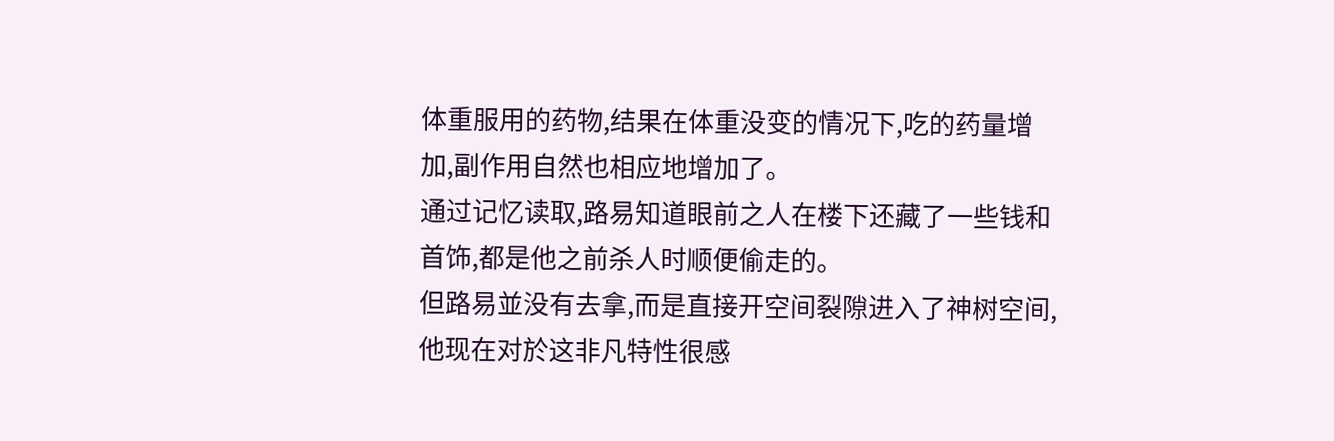体重服用的药物,结果在体重没变的情况下,吃的药量增加,副作用自然也相应地增加了。
通过记忆读取,路易知道眼前之人在楼下还藏了一些钱和首饰,都是他之前杀人时顺便偷走的。
但路易並没有去拿,而是直接开空间裂隙进入了神树空间,他现在对於这非凡特性很感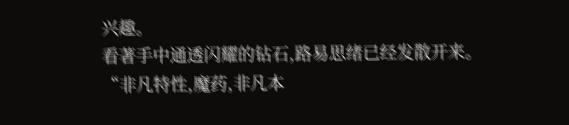兴趣。
看著手中通透闪耀的钻石,路易思绪已经发散开来。
“非凡特性,魔药,非凡本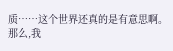质……这个世界还真的是有意思啊。
那么,我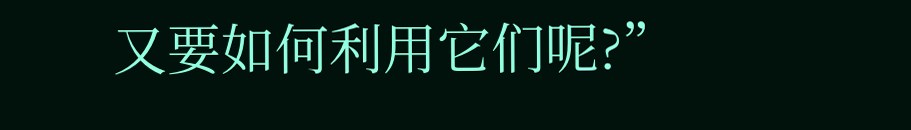又要如何利用它们呢?”